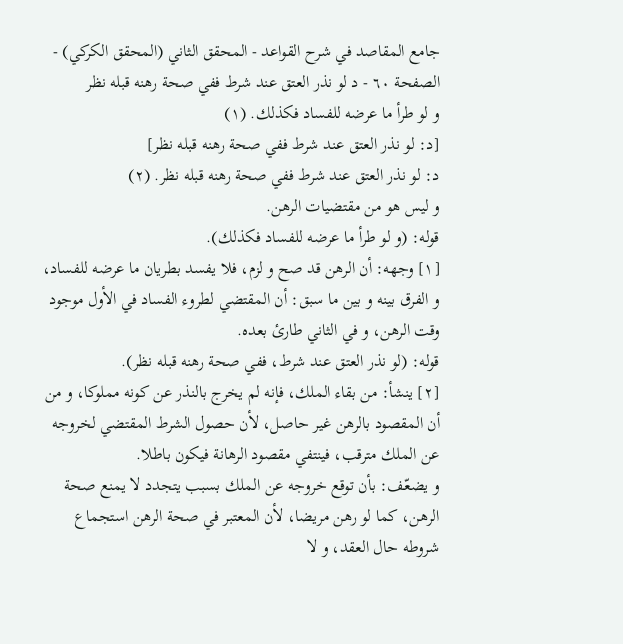جامع المقاصد في شرح القواعد - المحقق الثاني (المحقق الكركي) - الصفحة ٦٠ - د لو نذر العتق عند شرط ففي صحة رهنه قبله نظر
و لو طرأ ما عرضه للفساد فكذلك. (١)
[د: لو نذر العتق عند شرط ففي صحة رهنه قبله نظر]
د: لو نذر العتق عند شرط ففي صحة رهنه قبله نظر. (٢)
و ليس هو من مقتضيات الرهن.
قوله: (و لو طرأ ما عرضه للفساد فكذلك).
[١] وجهه: أن الرهن قد صح و لزم، فلا يفسد بطريان ما عرضه للفساد، و الفرق بينه و بين ما سبق: أن المقتضي لطروء الفساد في الأول موجود وقت الرهن، و في الثاني طارئ بعده.
قوله: (لو نذر العتق عند شرط، ففي صحة رهنه قبله نظر).
[٢] ينشأ: من بقاء الملك، فإنه لم يخرج بالنذر عن كونه مملوكا، و من أن المقصود بالرهن غير حاصل، لأن حصول الشرط المقتضي لخروجه عن الملك مترقب، فينتفي مقصود الرهانة فيكون باطلا.
و يضعّف: بأن توقع خروجه عن الملك بسبب يتجدد لا يمنع صحة الرهن، كما لو رهن مريضا، لأن المعتبر في صحة الرهن استجماع شروطه حال العقد، و لا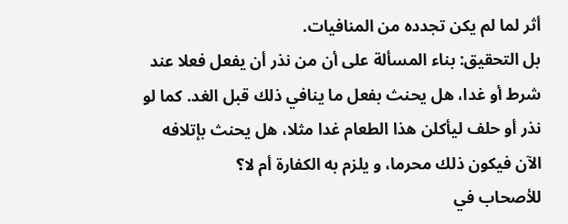أثر لما لم يكن تجدده من المنافيات.
بل التحقيق: بناء المسألة على أن من نذر أن يفعل فعلا عند شرط أو غدا، هل يحنث بفعل ما ينافي ذلك قبل الغد. كما لو نذر أو حلف ليأكلن هذا الطعام غدا مثلا، هل يحنث بإتلافه الآن فيكون ذلك محرما، و يلزم به الكفارة أم لا؟
للأصحاب في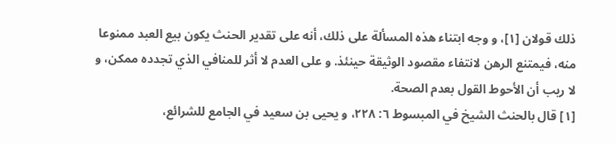ذلك قولان [١]، و وجه ابتناء هذه المسألة على ذلك، أنه على تقدير الحنث يكون بيع العبد ممنوعا منه، فيمتنع الرهن لانتفاء مقصود الوثيقة حينئذ. و على العدم لا أثر للمنافي الذي تجدده ممكن، و لا ريب أن الأحوط القول بعدم الصحة.
[١] قال بالحنث الشيخ في المبسوط ٦: ٢٢٨، و يحيى بن سعيد في الجامع للشرائع،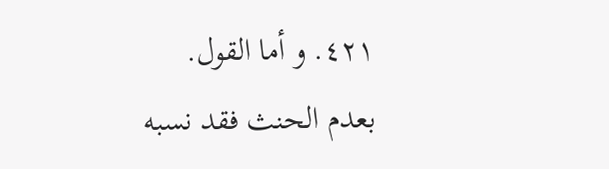٤٢١. و أما القول.
بعدم الحنث فقد نسبه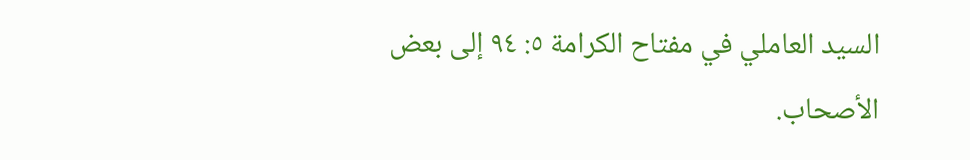السيد العاملي في مفتاح الكرامة ٥: ٩٤ إلى بعض الأصحاب.